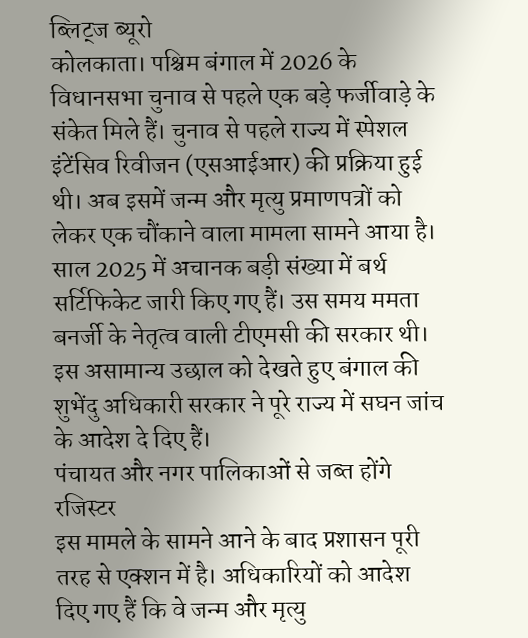ब्लिट्ज ब्यूरो
कोलकाता। पश्चिम बंगाल में 2026 के विधानसभा चुनाव से पहले एक बड़े फर्जीवाड़े के संकेत मिले हैं। चुनाव से पहले राज्य में स्पेशल इंटेंसिव रिवीजन (एसआईआर) की प्रक्रिया हुई थी। अब इसमें जन्म और मृत्यु प्रमाणपत्रों को लेकर एक चौंकाने वाला मामला सामने आया है। साल 2025 में अचानक बड़ी संख्या में बर्थ सर्टिफिकेट जारी किए गए हैं। उस समय ममता बनर्जी के नेतृत्व वाली टीएमसी की सरकार थी। इस असामान्य उछाल को देखते हुए बंगाल की शुभेंदु अधिकारी सरकार ने पूरे राज्य में सघन जांच के आदेश दे दिए हैं।
पंचायत और नगर पालिकाओं से जब्त होंगे रजिस्टर
इस मामले के सामने आने के बाद प्रशासन पूरी तरह से एक्शन में है। अधिकारियों को आदेश दिए गए हैं कि वे जन्म और मृत्यु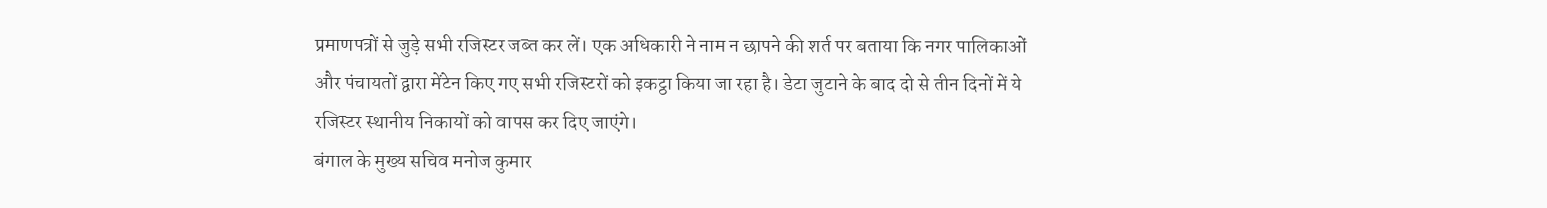प्रमाणपत्रों से जुड़े सभी रजिस्टर जब्त कर लें। एक अधिकारी ने नाम न छापने की शर्त पर बताया कि नगर पालिकाओं और पंचायतों द्वारा मेंटेन किए गए सभी रजिस्टरों को इकट्ठा किया जा रहा है। डेटा जुटाने के बाद दो से तीन दिनों में ये रजिस्टर स्थानीय निकायों को वापस कर दिए जाएंगे।
बंगाल के मुख्य सचिव मनोज कुमार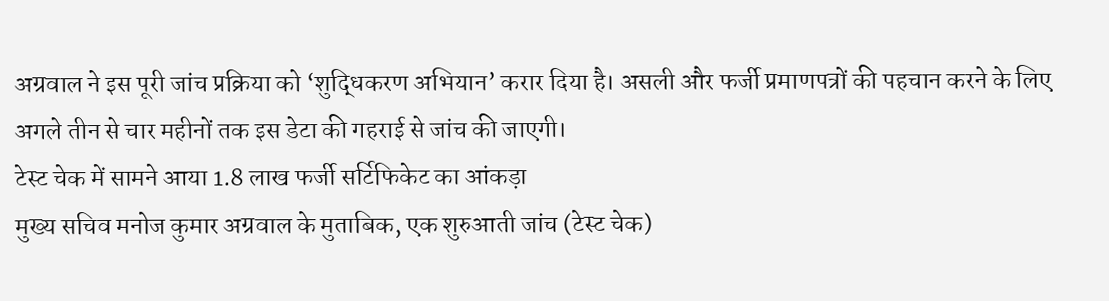अग्रवाल ने इस पूरी जांच प्रक्रिया को ‘शुद्धिकरण अभियान’ करार दिया है। असली और फर्जी प्रमाणपत्रों की पहचान करने के लिए अगले तीन से चार महीनों तक इस डेटा की गहराई से जांच की जाएगी।
टेस्ट चेक में सामने आया 1.8 लाख फर्जी सर्टिफिकेट का आंकड़ा
मुख्य सचिव मनोज कुमार अग्रवाल के मुताबिक, एक शुरुआती जांच (टेस्ट चेक)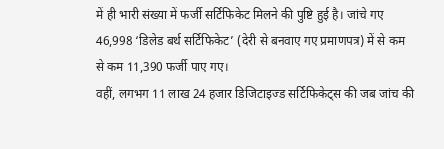में ही भारी संख्या में फर्जी सर्टिफिकेट मिलने की पुष्टि हुई है। जांचे गए 46,998 ‘डिलेड बर्थ सर्टिफिकेट’ (देरी से बनवाए गए प्रमाणपत्र) में से कम से कम 11,390 फर्जी पाए गए।
वहीं, लगभग 11 लाख 24 हजार डिजिटाइज्ड सर्टिफिकेट्स की जब जांच की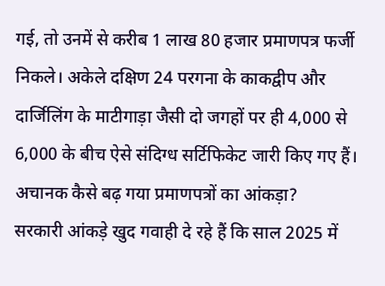गई, तो उनमें से करीब 1 लाख 80 हजार प्रमाणपत्र फर्जी निकले। अकेले दक्षिण 24 परगना के काकद्वीप और दार्जिलिंग के माटीगाड़ा जैसी दो जगहों पर ही 4,000 से 6,000 के बीच ऐसे संदिग्ध सर्टिफिकेट जारी किए गए हैं।
अचानक कैसे बढ़ गया प्रमाणपत्रों का आंकड़ा?
सरकारी आंकड़े खुद गवाही दे रहे हैं कि साल 2025 में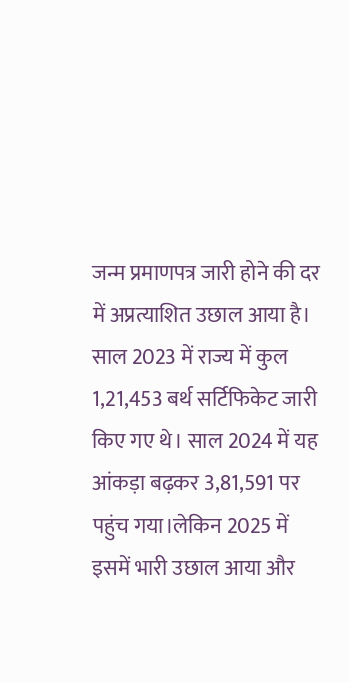जन्म प्रमाणपत्र जारी होने की दर में अप्रत्याशित उछाल आया है। साल 2023 में राज्य में कुल 1,21,453 बर्थ सर्टिफिकेट जारी किए गए थे। साल 2024 में यह आंकड़ा बढ़कर 3,81,591 पर पहुंच गया।लेकिन 2025 में इसमें भारी उछाल आया और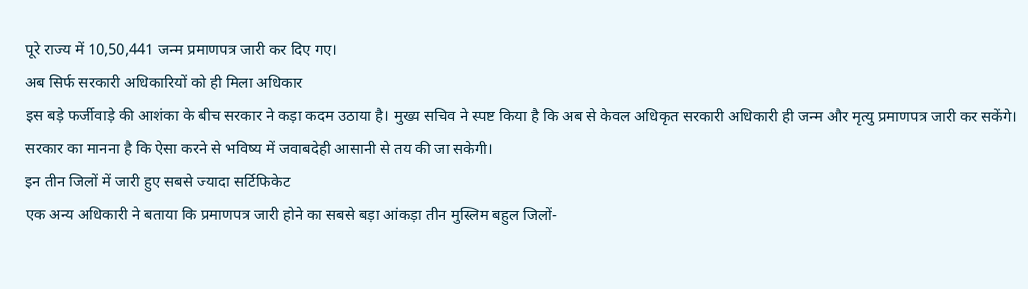पूरे राज्य में 10,50,441 जन्म प्रमाणपत्र जारी कर दिए गए।
अब सिर्फ सरकारी अधिकारियों को ही मिला अधिकार
इस बड़े फर्जीवाड़े की आशंका के बीच सरकार ने कड़ा कदम उठाया है। मुख्य सचिव ने स्पष्ट किया है कि अब से केवल अधिकृत सरकारी अधिकारी ही जन्म और मृत्यु प्रमाणपत्र जारी कर सकेंगे। सरकार का मानना है कि ऐसा करने से भविष्य में जवाबदेही आसानी से तय की जा सकेगी।
इन तीन जिलों में जारी हुए सबसे ज्यादा सर्टिफिकेट
एक अन्य अधिकारी ने बताया कि प्रमाणपत्र जारी होने का सबसे बड़ा आंकड़ा तीन मुस्लिम बहुल जिलों-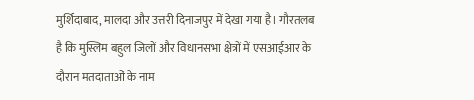मुर्शिदाबाद, मालदा और उत्तरी दिनाजपुर में देखा गया है। गौरतलब है कि मुस्लिम बहुल जिलों और विधानसभा क्षेत्रों में एसआईआर के दौरान मतदाताओं के नाम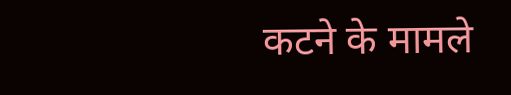कटने के मामले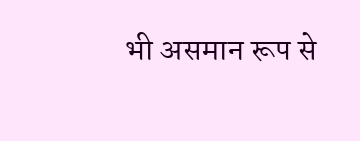भी असमान रूप से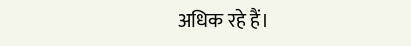अधिक रहे हैं।